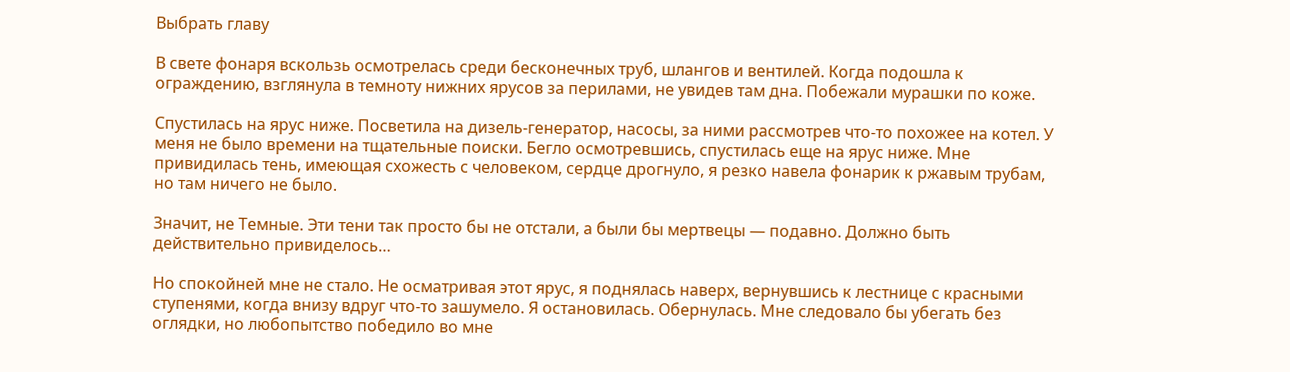Выбрать главу

В свете фонаря вскользь осмотрелась среди бесконечных труб, шлангов и вентилей. Когда подошла к ограждению, взглянула в темноту нижних ярусов за перилами, не увидев там дна. Побежали мурашки по коже.

Спустилась на ярус ниже. Посветила на дизель-генератор, насосы, за ними рассмотрев что-то похожее на котел. У меня не было времени на тщательные поиски. Бегло осмотревшись, спустилась еще на ярус ниже. Мне привидилась тень, имеющая схожесть с человеком, сердце дрогнуло, я резко навела фонарик к ржавым трубам, но там ничего не было.

Значит, не Темные. Эти тени так просто бы не отстали, а были бы мертвецы — подавно. Должно быть действительно привиделось…

Но спокойней мне не стало. Не осматривая этот ярус, я поднялась наверх, вернувшись к лестнице с красными ступенями, когда внизу вдруг что-то зашумело. Я остановилась. Обернулась. Мне следовало бы убегать без оглядки, но любопытство победило во мне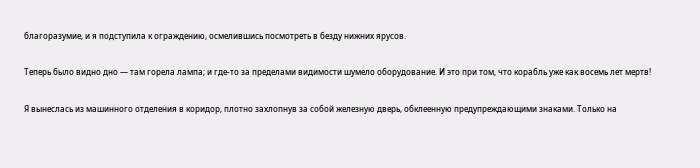благоразумие, и я подступила к ограждению, осмелившись посмотреть в безду нижних ярусов.

Теперь было видно дно — там горела лампа; и где-то за пределами видимости шумело оборудование. И это при том, что корабль уже как восемь лет мертв!

Я вынеслась из машинного отделения в коридор, плотно захлопнув за собой железную дверь, обклеенную предупреждающими знаками. Только на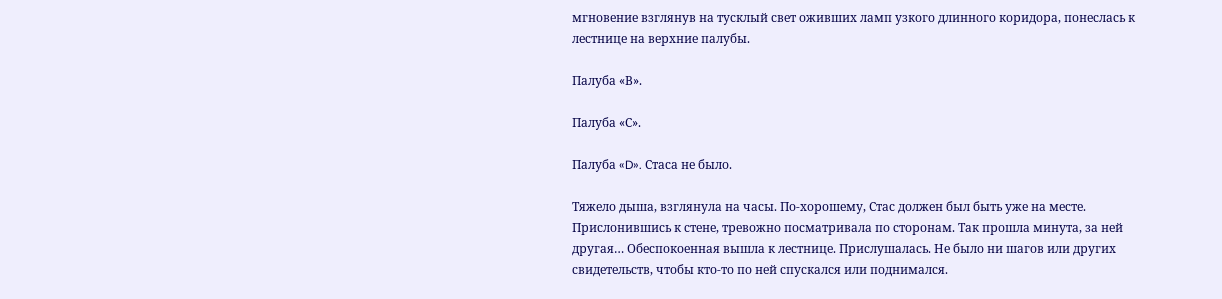мгновение взглянув на тусклый свет оживших ламп узкого длинного коридора, понеслась к лестнице на верхние палубы.

Палуба «В».

Палуба «С».

Палуба «D». Стаса не было.

Тяжело дыша, взглянула на часы. По-хорошему, Стас должен был быть уже на месте. Прислонившись к стене, тревожно посматривала по сторонам. Так прошла минута, за ней другая… Обеспокоенная вышла к лестнице. Прислушалась. Не было ни шагов или других свидетельств, чтобы кто-то по ней спускался или поднимался.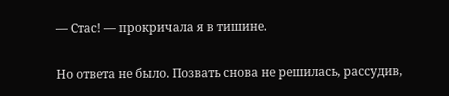— Стас! — прокричала я в тишине.

Но ответа не было. Позвать снова не решилась, рассудив,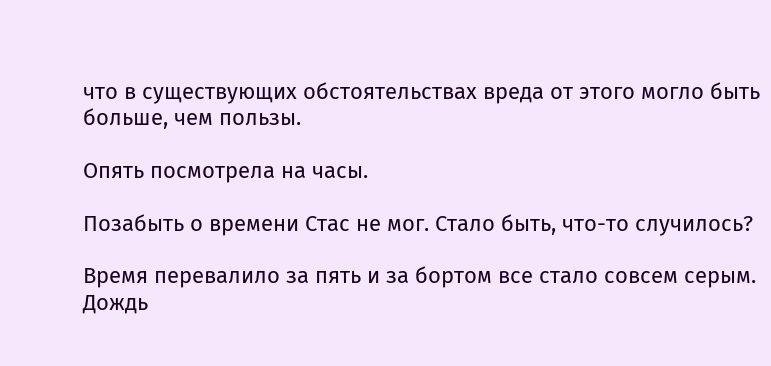что в существующих обстоятельствах вреда от этого могло быть больше, чем пользы.

Опять посмотрела на часы.

Позабыть о времени Стас не мог. Стало быть, что-то случилось?

Время перевалило за пять и за бортом все стало совсем серым. Дождь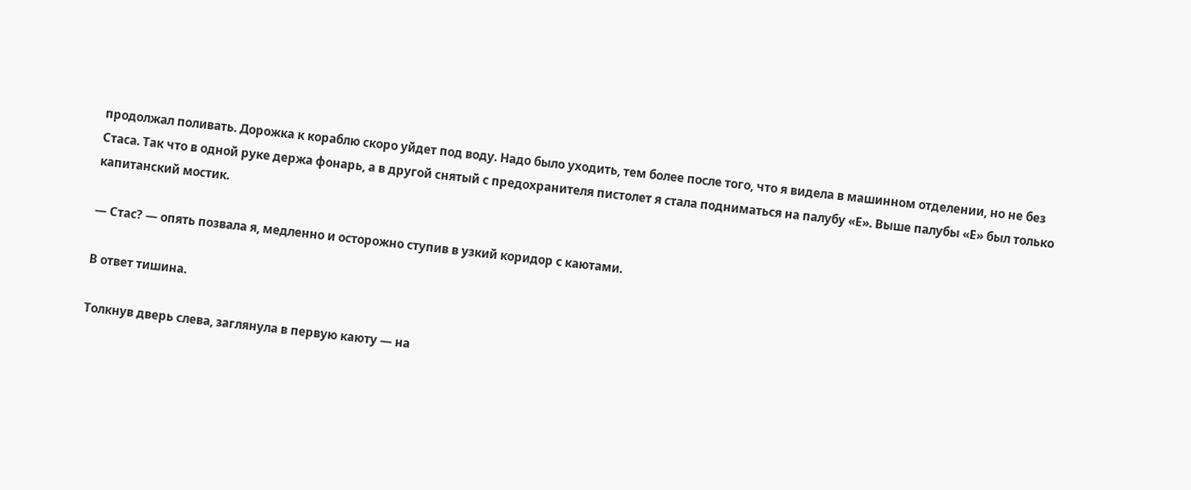продолжал поливать. Дорожка к кораблю скоро уйдет под воду. Надо было уходить, тем более после того, что я видела в машинном отделении, но не без Стаса. Так что в одной руке держа фонарь, а в другой снятый с предохранителя пистолет я стала подниматься на палубу «Е». Выше палубы «Е» был только капитанский мостик.

— Стас? — опять позвала я, медленно и осторожно ступив в узкий коридор с каютами.

В ответ тишина.

Толкнув дверь слева, заглянула в первую каюту — на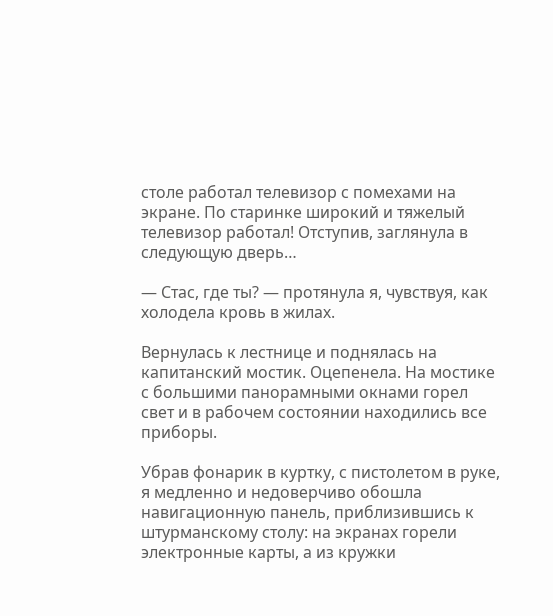столе работал телевизор с помехами на экране. По старинке широкий и тяжелый телевизор работал! Отступив, заглянула в следующую дверь…

— Стас, где ты? — протянула я, чувствуя, как холодела кровь в жилах.

Вернулась к лестнице и поднялась на капитанский мостик. Оцепенела. На мостике с большими панорамными окнами горел свет и в рабочем состоянии находились все приборы.

Убрав фонарик в куртку, с пистолетом в руке, я медленно и недоверчиво обошла навигационную панель, приблизившись к штурманскому столу: на экранах горели электронные карты, а из кружки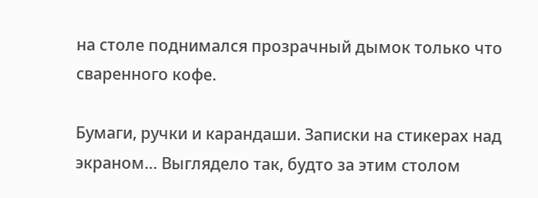на столе поднимался прозрачный дымок только что сваренного кофе.

Бумаги, ручки и карандаши. Записки на стикерах над экраном… Выглядело так, будто за этим столом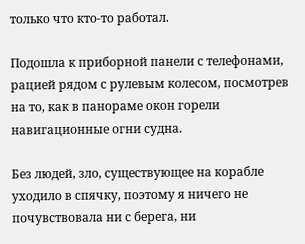только что кто-то работал.

Подошла к приборной панели с телефонами, рацией рядом с рулевым колесом, посмотрев на то, как в панораме окон горели навигационные огни судна.

Без людей, зло, существующее на корабле уходило в спячку, поэтому я ничего не почувствовала ни с берега, ни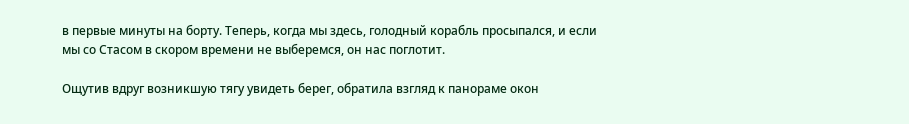в первые минуты на борту. Теперь, когда мы здесь, голодный корабль просыпался, и если мы со Стасом в скором времени не выберемся, он нас поглотит.

Ощутив вдруг возникшую тягу увидеть берег, обратила взгляд к панораме окон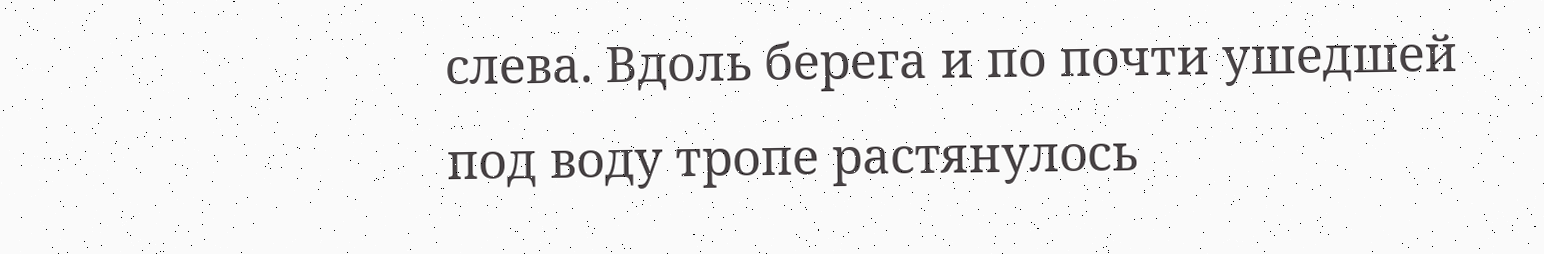слева. Вдоль берега и по почти ушедшей под воду тропе растянулось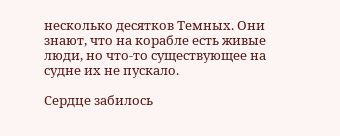несколько десятков Темных. Они знают, что на корабле есть живые люди, но что-то существующее на судне их не пускало.

Сердце забилось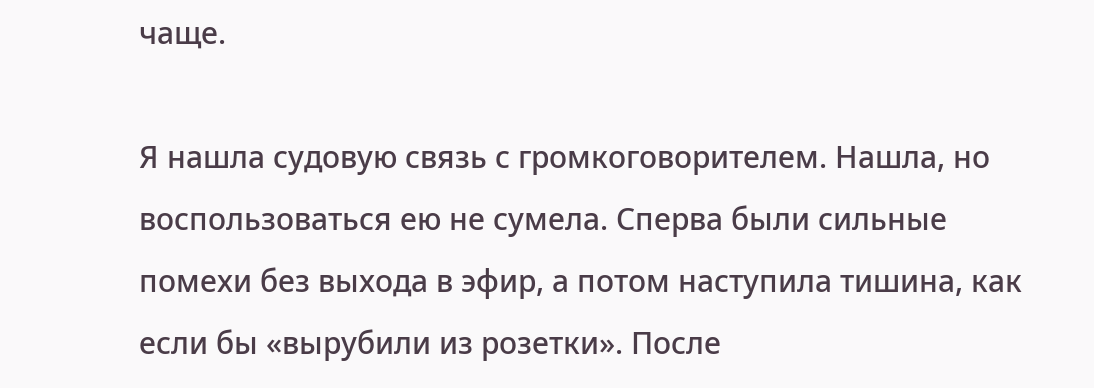чаще.

Я нашла судовую связь с громкоговорителем. Нашла, но воспользоваться ею не сумела. Сперва были сильные помехи без выхода в эфир, а потом наступила тишина, как если бы «вырубили из розетки». После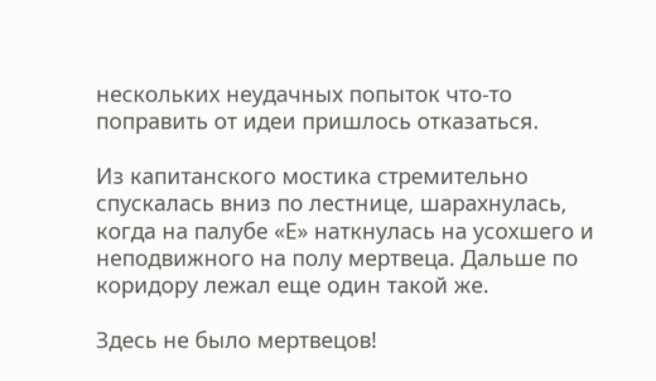нескольких неудачных попыток что-то поправить от идеи пришлось отказаться.

Из капитанского мостика стремительно спускалась вниз по лестнице, шарахнулась, когда на палубе «Е» наткнулась на усохшего и неподвижного на полу мертвеца. Дальше по коридору лежал еще один такой же.

Здесь не было мертвецов!